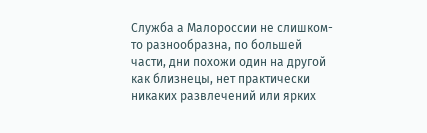Служба а Малороссии не слишком-то разнообразна, по большей части, дни похожи один на другой как близнецы, нет практически никаких развлечений или ярких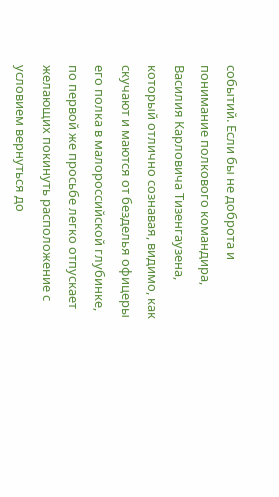событий. Если бы не доброта и понимание полкового командира, Василия Карловича Тизенгаузена, который отлично сознавая, видимо, как скучают и маются от безделья офицеры его полка в малороссийской глубинке, по первой же просьбе легко отпускает желающих покинуть расположение с условием вернуться до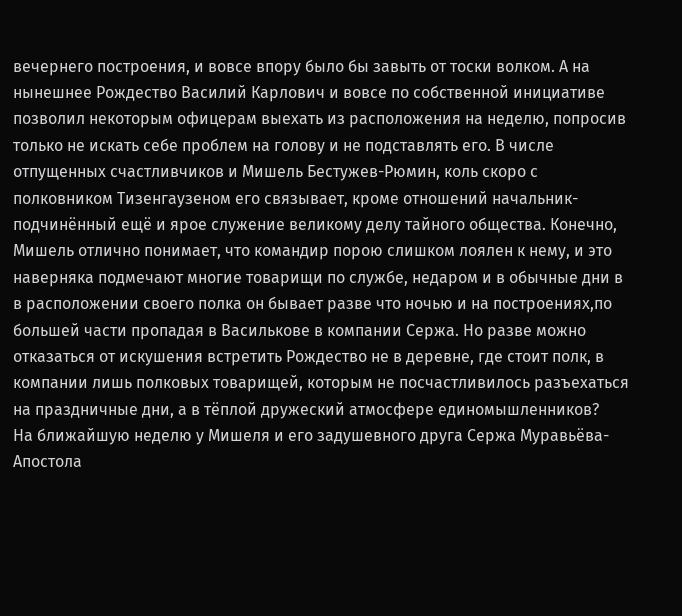вечернего построения, и вовсе впору было бы завыть от тоски волком. А на нынешнее Рождество Василий Карлович и вовсе по собственной инициативе позволил некоторым офицерам выехать из расположения на неделю, попросив только не искать себе проблем на голову и не подставлять его. В числе отпущенных счастливчиков и Мишель Бестужев-Рюмин, коль скоро с полковником Тизенгаузеном его связывает, кроме отношений начальник-подчинённый ещё и ярое служение великому делу тайного общества. Конечно, Мишель отлично понимает, что командир порою слишком лоялен к нему, и это наверняка подмечают многие товарищи по службе, недаром и в обычные дни в в расположении своего полка он бывает разве что ночью и на построениях,по большей части пропадая в Василькове в компании Сержа. Но разве можно отказаться от искушения встретить Рождество не в деревне, где стоит полк, в компании лишь полковых товарищей, которым не посчастливилось разъехаться на праздничные дни, а в тёплой дружеский атмосфере единомышленников?
На ближайшую неделю у Мишеля и его задушевного друга Сержа Муравьёва-Апостола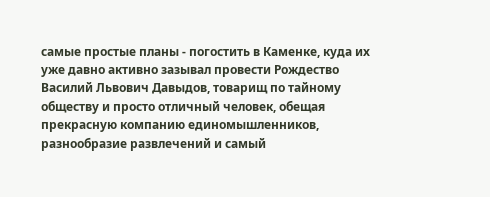самые простые планы - погостить в Каменке, куда их уже давно активно зазывал провести Рождество Василий Львович Давыдов, товарищ по тайному обществу и просто отличный человек, обещая прекрасную компанию единомышленников, разнообразие развлечений и самый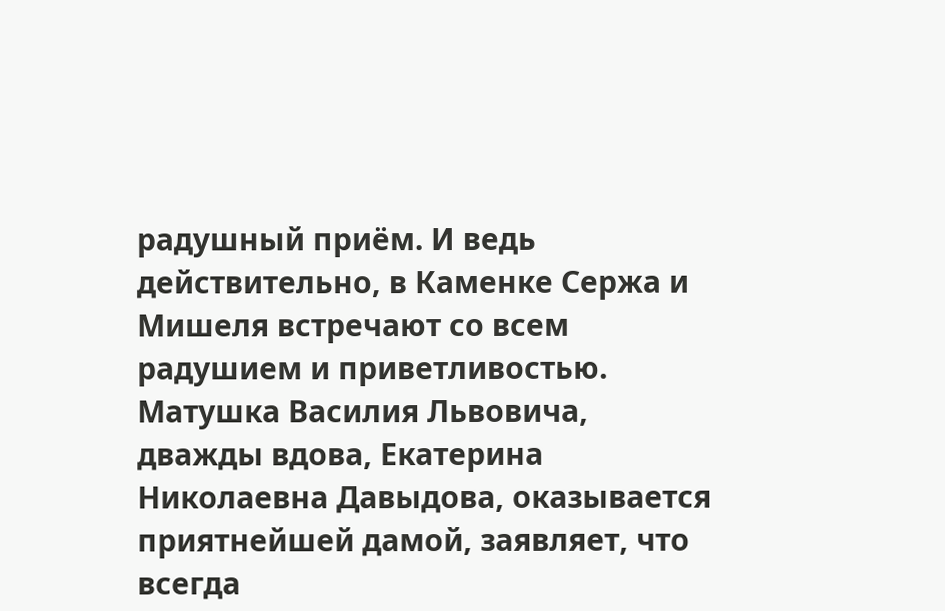радушный приём. И ведь действительно, в Каменке Сержа и Мишеля встречают со всем радушием и приветливостью. Матушка Василия Львовича, дважды вдова, Екатерина Николаевна Давыдова, оказывается приятнейшей дамой, заявляет, что всегда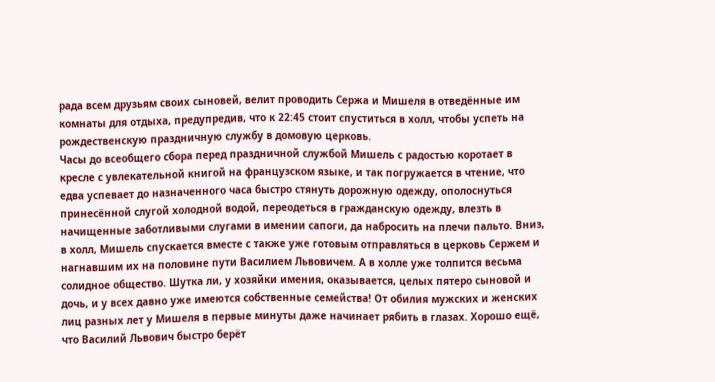рада всем друзьям своих сыновей, велит проводить Сержа и Мишеля в отведённые им комнаты для отдыха, предупредив, что к 22:45 стоит спуститься в холл, чтобы успеть на рождественскую праздничную службу в домовую церковь.
Часы до всеобщего сбора перед праздничной службой Мишель с радостью коротает в кресле с увлекательной книгой на французском языке, и так погружается в чтение, что едва успевает до назначенного часа быстро стянуть дорожную одежду, ополоснуться принесённой слугой холодной водой, переодеться в гражданскую одежду, влезть в начищенные заботливыми слугами в имении сапоги, да набросить на плечи пальто. Вниз, в холл, Мишель спускается вместе с также уже готовым отправляться в церковь Сержем и нагнавшим их на половине пути Василием Львовичем. А в холле уже толпится весьма солидное общество. Шутка ли, у хозяйки имения, оказывается, целых пятеро сыновой и дочь, и у всех давно уже имеются собственные семейства! От обилия мужских и женских лиц разных лет у Мишеля в первые минуты даже начинает рябить в глазах. Хорошо ещё, что Василий Львович быстро берёт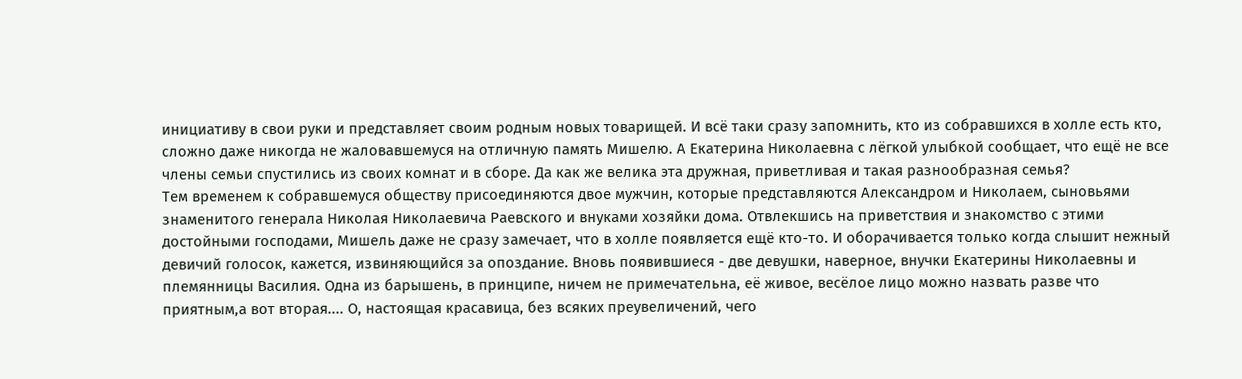инициативу в свои руки и представляет своим родным новых товарищей. И всё таки сразу запомнить, кто из собравшихся в холле есть кто, сложно даже никогда не жаловавшемуся на отличную память Мишелю. А Екатерина Николаевна с лёгкой улыбкой сообщает, что ещё не все члены семьи спустились из своих комнат и в сборе. Да как же велика эта дружная, приветливая и такая разнообразная семья?
Тем временем к собравшемуся обществу присоединяются двое мужчин, которые представляются Александром и Николаем, сыновьями знаменитого генерала Николая Николаевича Раевского и внуками хозяйки дома. Отвлекшись на приветствия и знакомство с этими достойными господами, Мишель даже не сразу замечает, что в холле появляется ещё кто-то. И оборачивается только когда слышит нежный девичий голосок, кажется, извиняющийся за опоздание. Вновь появившиеся - две девушки, наверное, внучки Екатерины Николаевны и племянницы Василия. Одна из барышень, в принципе, ничем не примечательна, её живое, весёлое лицо можно назвать разве что приятным,а вот вторая.... О, настоящая красавица, без всяких преувеличений, чего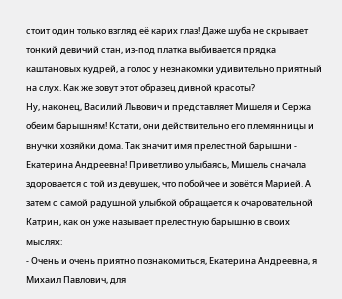стоит один только взгляд её карих глаз! Даже шуба не скрывает тонкий девичий стан, из-под платка выбивается прядка каштановых кудрей, а голос у незнакомки удивительно приятный на слух. Как же зовут этот образец дивной красоты?
Ну, наконец, Василий Львович и представляет Мишеля и Сержа обеим барышням! Кстати, они действительно его племянницы и внучки хозяйки дома. Так значит имя прелестной барышни - Екатерина Андреевна! Приветливо улыбаясь, Мишель сначала здоровается с той из девушек, что побойчее и зовётся Марией. А затем с самой радушной улыбкой обращается к очаровательной Катрин, как он уже называет прелестную барышню в своих мыслях:
- Очень и очень приятно познакомиться, Екатерина Андреевна, я Михаил Павлович, для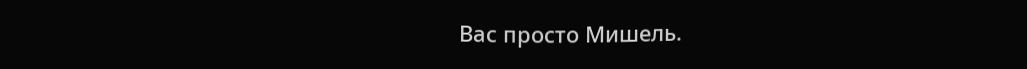Вас просто Мишель.